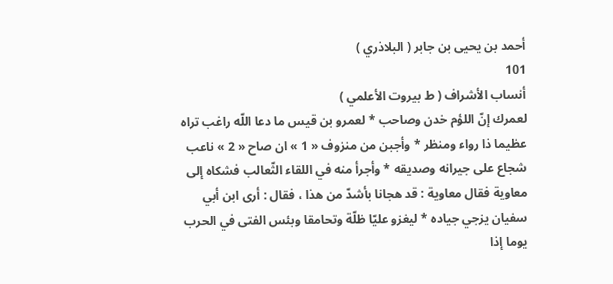أحمد بن يحيى بن جابر ( البلاذري )
101
أنساب الأشراف ( ط بيروت الأعلمي )
لعمرك إنّ اللؤم خدن وصاحب * لعمرو بن قيس ما دعا اللّه راغب تراه عظيما ذا رواء ومنظر * وأجبن من منزوف « 1 » ان صاح « 2 » ناعب شجاع على جيرانه وصديقه * وأجرأ منه في اللقاء الثّعالب فشكاه إلى معاوية فقال معاوية : قد هجانا بأشدّ من هذا ، فقال : أرى ابن أبي سفيان يزجي جياده * ليغزو عليّا ظلّة وتحامقا وبئس الفتى في الحرب يوما إذا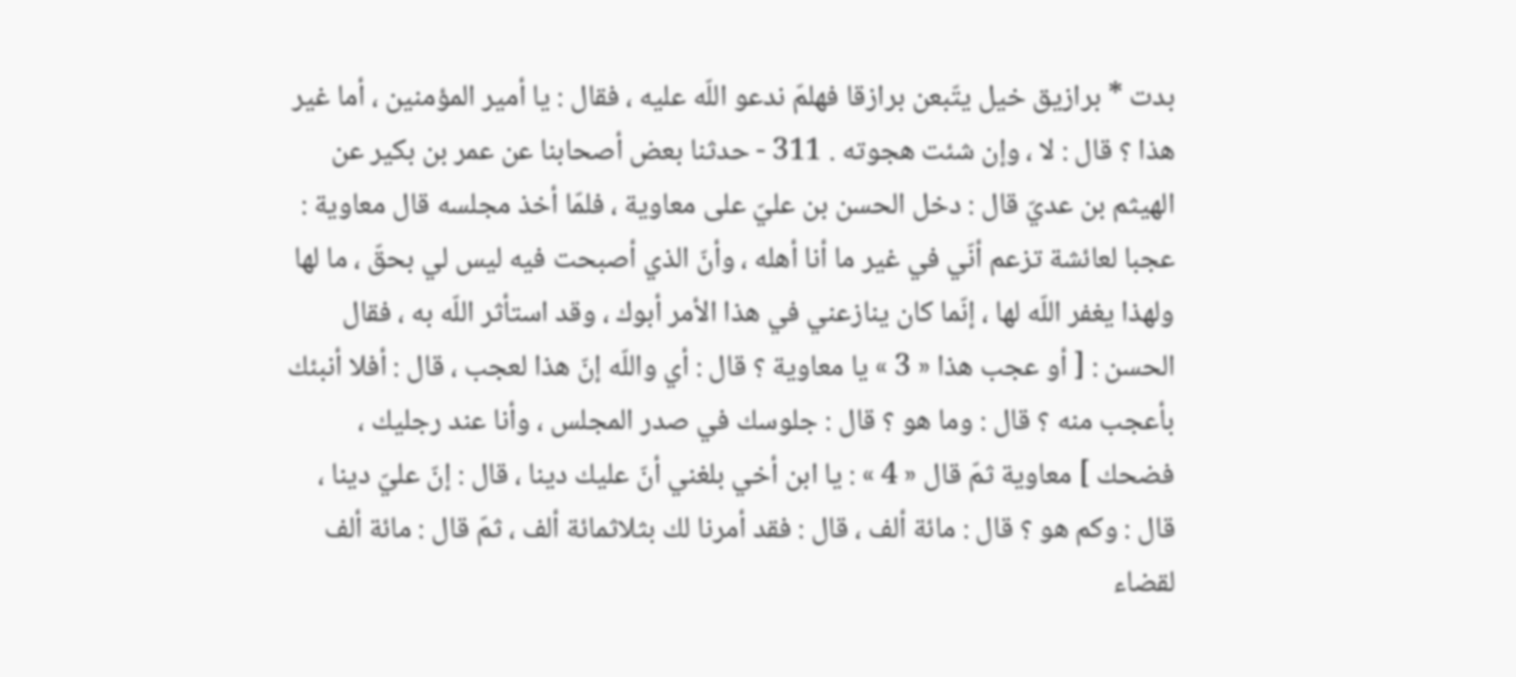بدت * برازيق خيل يتّبعن برازقا فهلمّ ندعو اللّه عليه ، فقال : يا أمير المؤمنين ، أما غير هذا ؟ قال : لا ، وإن شئت هجوته . 311 - حدثنا بعض أصحابنا عن عمر بن بكير عن الهيثم بن عديّ قال : دخل الحسن بن عليّ على معاوية ، فلمّا أخذ مجلسه قال معاوية : عجبا لعائشة تزعم أنّي في غير ما أنا أهله ، وأنّ الذي أصبحت فيه ليس لي بحقّ ، ما لها ولهذا يغفر اللّه لها ، إنّما كان ينازعني في هذا الأمر أبوك ، وقد استأثر اللّه به ، فقال الحسن : [ أو عجب هذا « 3 » يا معاوية ؟ قال : أي واللّه إنّ هذا لعجب ، قال : أفلا أنبئك بأعجب منه ؟ قال : وما هو ؟ قال : جلوسك في صدر المجلس ، وأنا عند رجليك ، فضحك ] معاوية ثمّ قال « 4 » : يا ابن أخي بلغني أنّ عليك دينا ، قال : إنّ عليّ دينا ، قال : وكم هو ؟ قال : مائة ألف ، قال : فقد أمرنا لك بثلاثمائة ألف ، ثمّ قال : مائة ألف لقضاء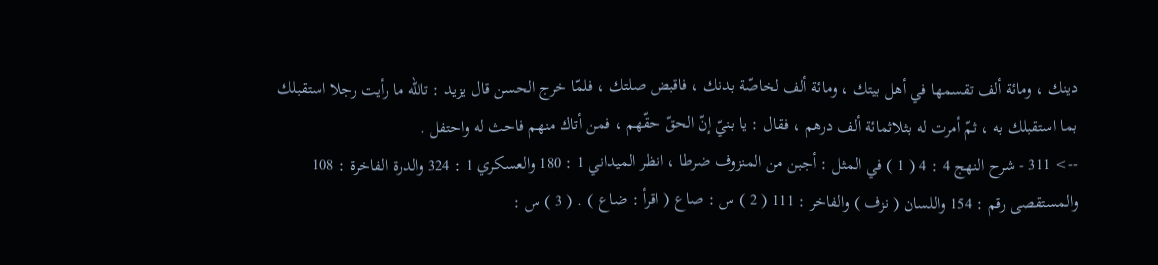دينك ، ومائة ألف تقسمها في أهل بيتك ، ومائة ألف لخاصّة بدنك ، فاقبض صلتك ، فلمّا خرج الحسن قال يزيد : تاللّه ما رأيت رجلا استقبلك بما استقبلك به ، ثمّ أمرت له بثلاثمائة ألف درهم ، فقال : يا بنيّ إنّ الحقّ حقّهم ، فمن أتاك منهم فاحث له واحتفل .
--> 311 - شرح النهج 4 : 4 ( 1 ) في المثل : أجبن من المنزوف ضرطا ، انظر الميداني 1 : 180 والعسكري 1 : 324 والدرة الفاخرة : 108 والمستقصى رقم : 154 واللسان ( نزف ) والفاخر : 111 ( 2 ) س : صاع ( اقرأ : ضاع ) . ( 3 ) س :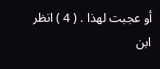أو عجبت لهذا . ( 4 ) انظر ابن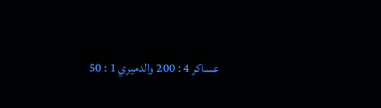عساكر 4 : 200 والدميري 1 : 50